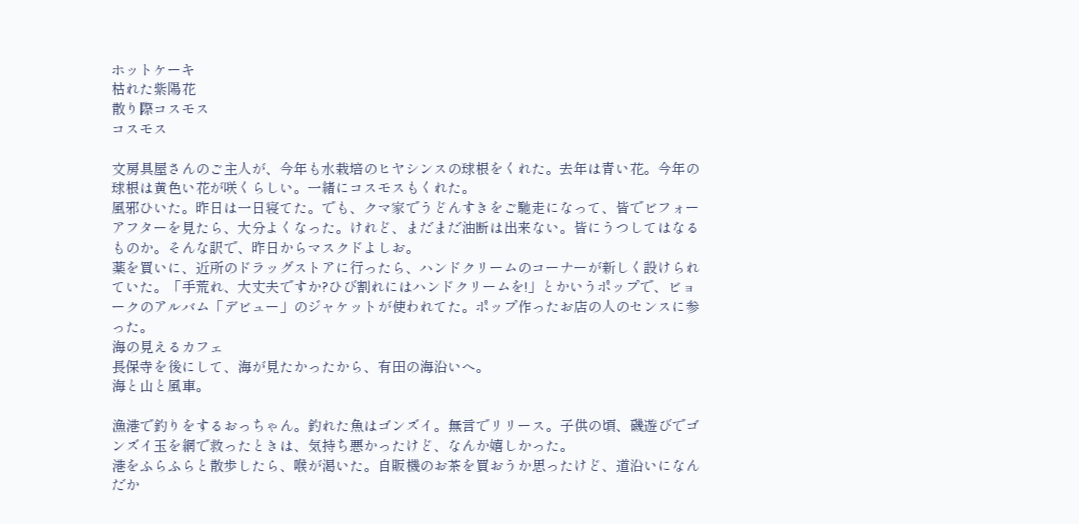ホットケーキ
枯れた紫陽花
散り際コスモス
コスモス

文房具屋さんのご主人が、今年も水栽培のヒヤシンスの球根をくれた。去年は青い花。今年の球根は黄色い花が咲くらしい。一緒にコスモスもくれた。
風邪ひいた。昨日は一日寝てた。でも、クマ家でうどんすきをご馳走になって、皆でビフォーアフターを見たら、大分よくなった。けれど、まだまだ油断は出来ない。皆にうつしてはなるものか。そんな訳で、昨日からマスクドよしお。
薬を買いに、近所のドラッグストアに行ったら、ハンドクリームのコーナーが新しく設けられていた。「手荒れ、大丈夫ですか?ひび割れにはハンドクリームを!」とかいうポップで、ビョークのアルバム「デビュー」のジャケットが使われてた。ポップ作ったお店の人のセンスに参った。
海の見えるカフェ
長保寺を後にして、海が見たかったから、有田の海沿いへ。
海と山と風車。

漁港で釣りをするおっちゃん。釣れた魚はゴンズイ。無言でリリース。子供の頃、磯遊びでゴンズイ玉を網で救ったときは、気持ち悪かったけど、なんか嬉しかった。
港をふらふらと散歩したら、喉が渇いた。自販機のお茶を買おうか思ったけど、道沿いになんだか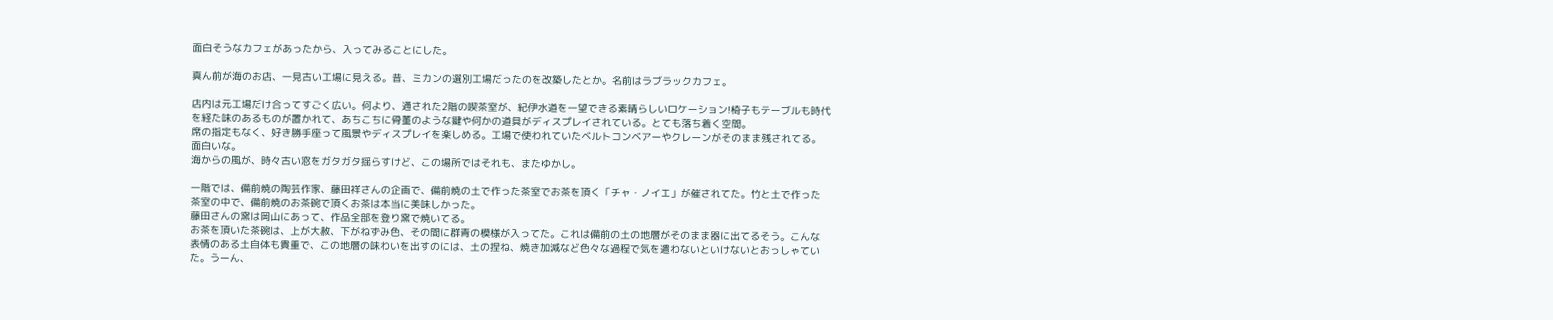面白そうなカフェがあったから、入ってみることにした。

真ん前が海のお店、一見古い工場に見える。昔、ミカンの選別工場だったのを改築したとか。名前はラブラックカフェ。

店内は元工場だけ合ってすごく広い。何より、通された2階の喫茶室が、紀伊水道を一望できる素晴らしいロケーション!椅子もテーブルも時代を経た味のあるものが置かれて、あちこちに骨董のような鍵や何かの道具がディスプレイされている。とても落ち着く空間。
席の指定もなく、好き勝手座って風景やディスプレイを楽しめる。工場で使われていたベルトコンベアーやクレーンがそのまま残されてる。面白いな。
海からの風が、時々古い窓をガタガタ揺らすけど、この場所ではそれも、またゆかし。

一階では、備前焼の陶芸作家、藤田祥さんの企画で、備前焼の土で作った茶室でお茶を頂く「チャ・ノイエ」が催されてた。竹と土で作った茶室の中で、備前焼のお茶碗で頂くお茶は本当に美味しかった。
藤田さんの窯は岡山にあって、作品全部を登り窯で焼いてる。
お茶を頂いた茶碗は、上が大赦、下がねずみ色、その間に群青の模様が入ってた。これは備前の土の地層がそのまま器に出てるそう。こんな表情のある土自体も貴重で、この地層の味わいを出すのには、土の捏ね、焼き加減など色々な過程で気を遣わないといけないとおっしゃていた。うーん、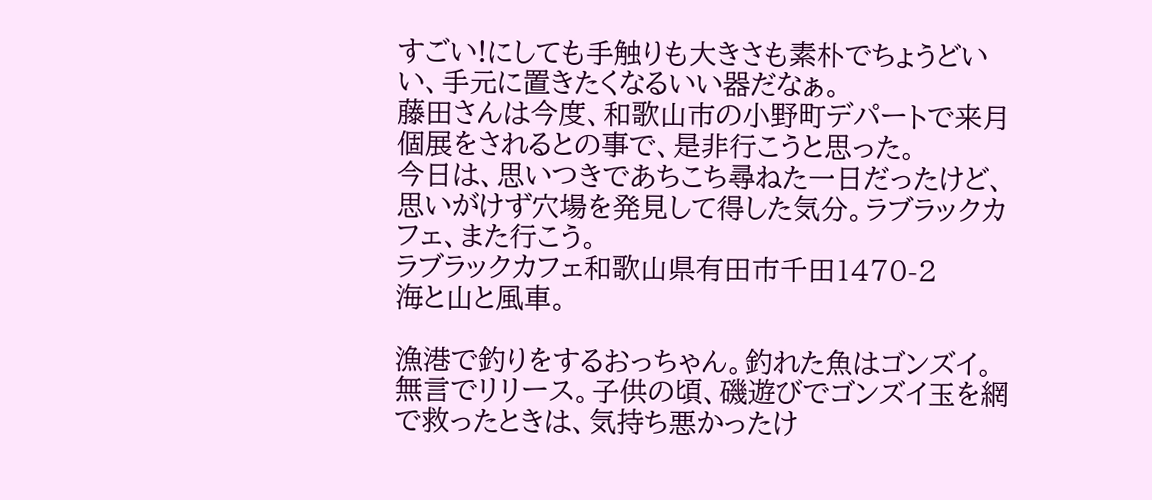すごい!にしても手触りも大きさも素朴でちょうどいい、手元に置きたくなるいい器だなぁ。
藤田さんは今度、和歌山市の小野町デパートで来月個展をされるとの事で、是非行こうと思った。
今日は、思いつきであちこち尋ねた一日だったけど、思いがけず穴場を発見して得した気分。ラブラックカフェ、また行こう。
ラブラックカフェ和歌山県有田市千田1470-2
海と山と風車。

漁港で釣りをするおっちゃん。釣れた魚はゴンズイ。無言でリリース。子供の頃、磯遊びでゴンズイ玉を網で救ったときは、気持ち悪かったけ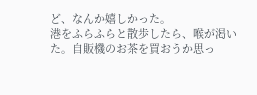ど、なんか嬉しかった。
港をふらふらと散歩したら、喉が渇いた。自販機のお茶を買おうか思っ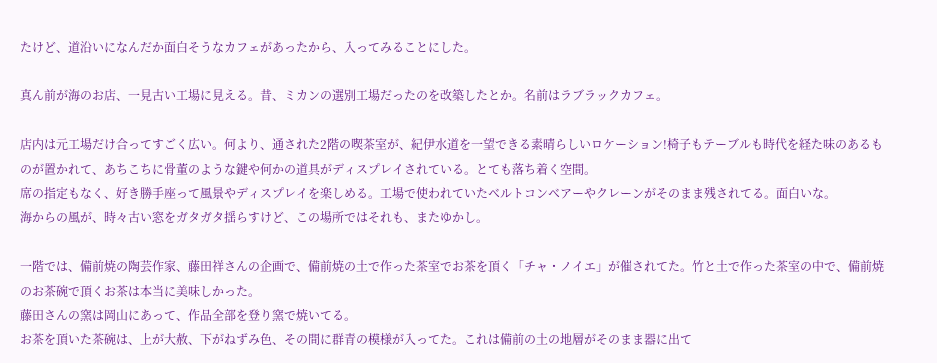たけど、道沿いになんだか面白そうなカフェがあったから、入ってみることにした。

真ん前が海のお店、一見古い工場に見える。昔、ミカンの選別工場だったのを改築したとか。名前はラブラックカフェ。

店内は元工場だけ合ってすごく広い。何より、通された2階の喫茶室が、紀伊水道を一望できる素晴らしいロケーション!椅子もテーブルも時代を経た味のあるものが置かれて、あちこちに骨董のような鍵や何かの道具がディスプレイされている。とても落ち着く空間。
席の指定もなく、好き勝手座って風景やディスプレイを楽しめる。工場で使われていたベルトコンベアーやクレーンがそのまま残されてる。面白いな。
海からの風が、時々古い窓をガタガタ揺らすけど、この場所ではそれも、またゆかし。

一階では、備前焼の陶芸作家、藤田祥さんの企画で、備前焼の土で作った茶室でお茶を頂く「チャ・ノイエ」が催されてた。竹と土で作った茶室の中で、備前焼のお茶碗で頂くお茶は本当に美味しかった。
藤田さんの窯は岡山にあって、作品全部を登り窯で焼いてる。
お茶を頂いた茶碗は、上が大赦、下がねずみ色、その間に群青の模様が入ってた。これは備前の土の地層がそのまま器に出て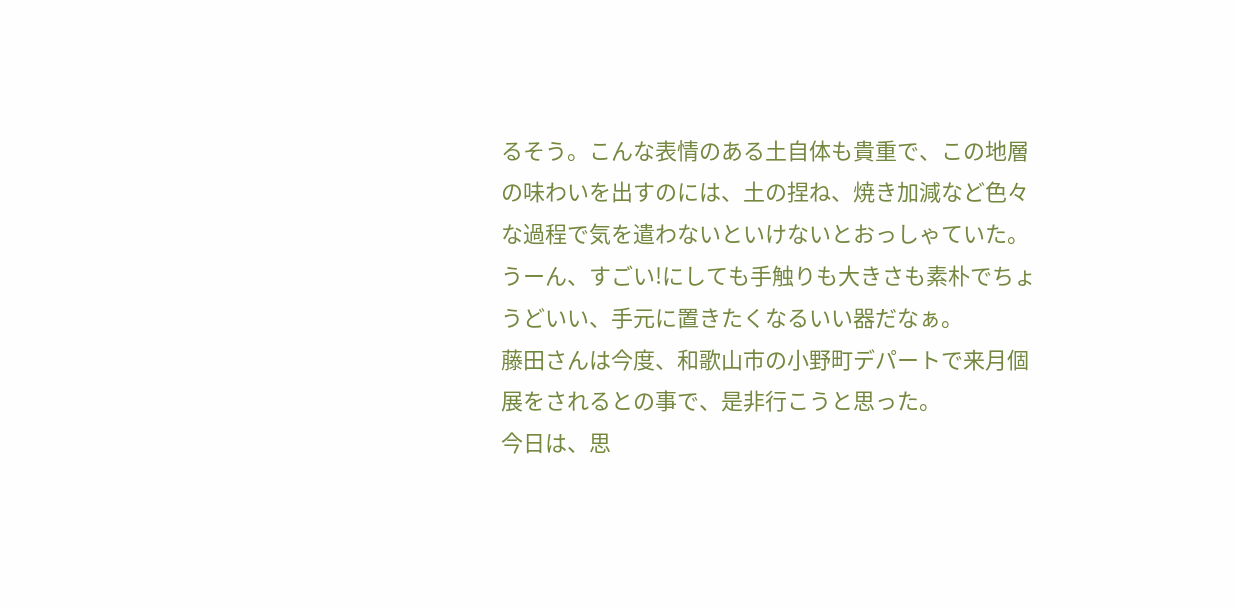るそう。こんな表情のある土自体も貴重で、この地層の味わいを出すのには、土の捏ね、焼き加減など色々な過程で気を遣わないといけないとおっしゃていた。うーん、すごい!にしても手触りも大きさも素朴でちょうどいい、手元に置きたくなるいい器だなぁ。
藤田さんは今度、和歌山市の小野町デパートで来月個展をされるとの事で、是非行こうと思った。
今日は、思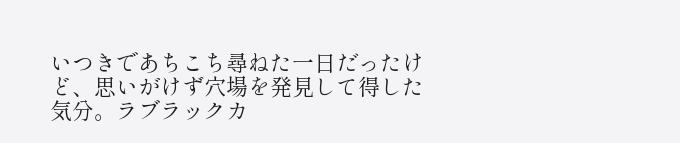いつきであちこち尋ねた一日だったけど、思いがけず穴場を発見して得した気分。ラブラックカ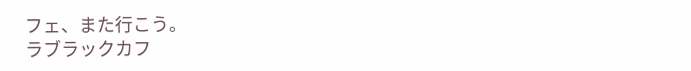フェ、また行こう。
ラブラックカフ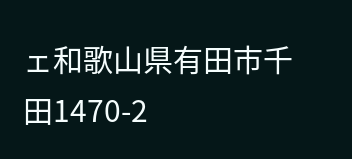ェ和歌山県有田市千田1470-2